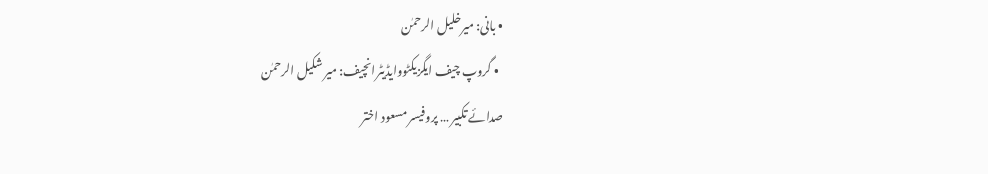• بانی: میرخلیل الرحمٰن
  • گروپ چیف ایگزیکٹووایڈیٹرانچیف: میر شکیل الرحمٰن
صدائے تکبیر … پروفیسر مسعود اختر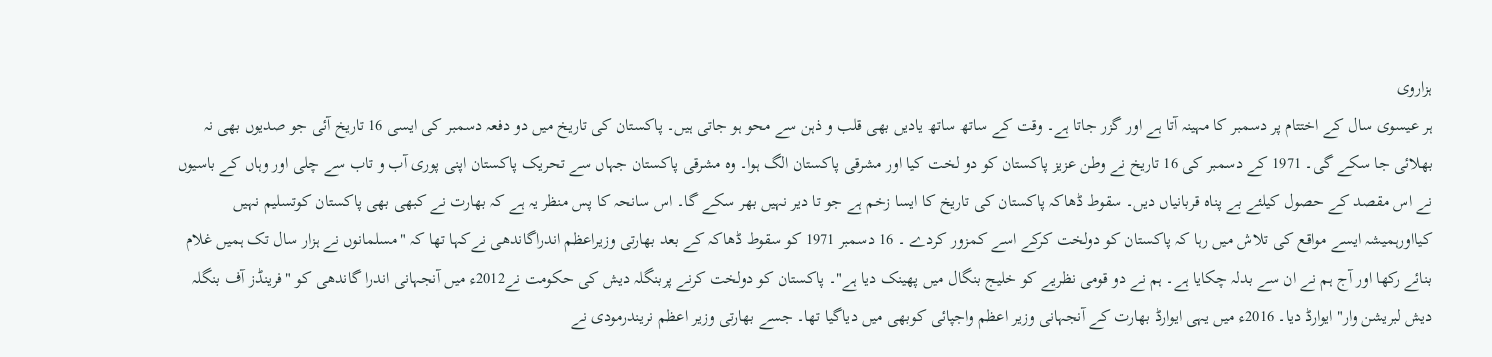ہزاروی
ہر عیسوی سال کے اختتام پر دسمبر کا مہینہ آتا ہے اور گزر جاتا ہے۔ وقت کے ساتھ ساتھ یادیں بھی قلب و ذہن سے محو ہو جاتی ہیں۔ پاکستان کی تاریخ میں دو دفعہ دسمبر کی ایسی 16 تاریخ آئی جو صدیوں بھی نہ بھلائی جا سکے گی۔ 1971 کے دسمبر کی 16 تاریخ نے وطن عزیز پاکستان کو دو لخت کیا اور مشرقی پاکستان الگ ہوا۔ وہ مشرقی پاکستان جہاں سے تحریک پاکستان اپنی پوری آب و تاب سے چلی اور وہاں کے باسیوں نے اس مقصد کے حصول کیلئے بے پناہ قربانیاں دیں۔ سقوط ڈھاکہ پاکستان کی تاریخ کا ایسا زخم ہے جو تا دیر نہیں بھر سکے گا۔ اس سانحہ کا پس منظر یہ ہے کہ بھارت نے کبھی بھی پاکستان کوتسلیم نہیں کیااورہمیشہ ایسے مواقع کی تلاش میں رہا کہ پاکستان کو دولخت کرکے اسے کمزور کردے ۔ 16 دسمبر 1971 کو سقوط ڈھاکہ کے بعد بھارتی وزیراعظم اندراگاندھی نےکہا تھا کہ "مسلمانوں نے ہزار سال تک ہمیں غلام بنائے رکھا اور آج ہم نے ان سے بدلہ چکایا ہے۔ ہم نے دو قومی نظریے کو خلیج بنگال میں پھینک دیا ہے"۔ پاکستان کو دولخت کرنے پربنگلہ دیش کی حکومت نے2012ء میں آنجہانی اندرا گاندھی کو "فرینڈز آف بنگلہ دیش لبریشن وار" ایوارڈ دیا۔ 2016ء میں یہی ایوارڈ بھارت کے آنجہانی وزیر اعظم واجپائی کوبھی میں دیاگیا تھا۔ جسے بھارتی وزیر اعظم نریندرمودی نے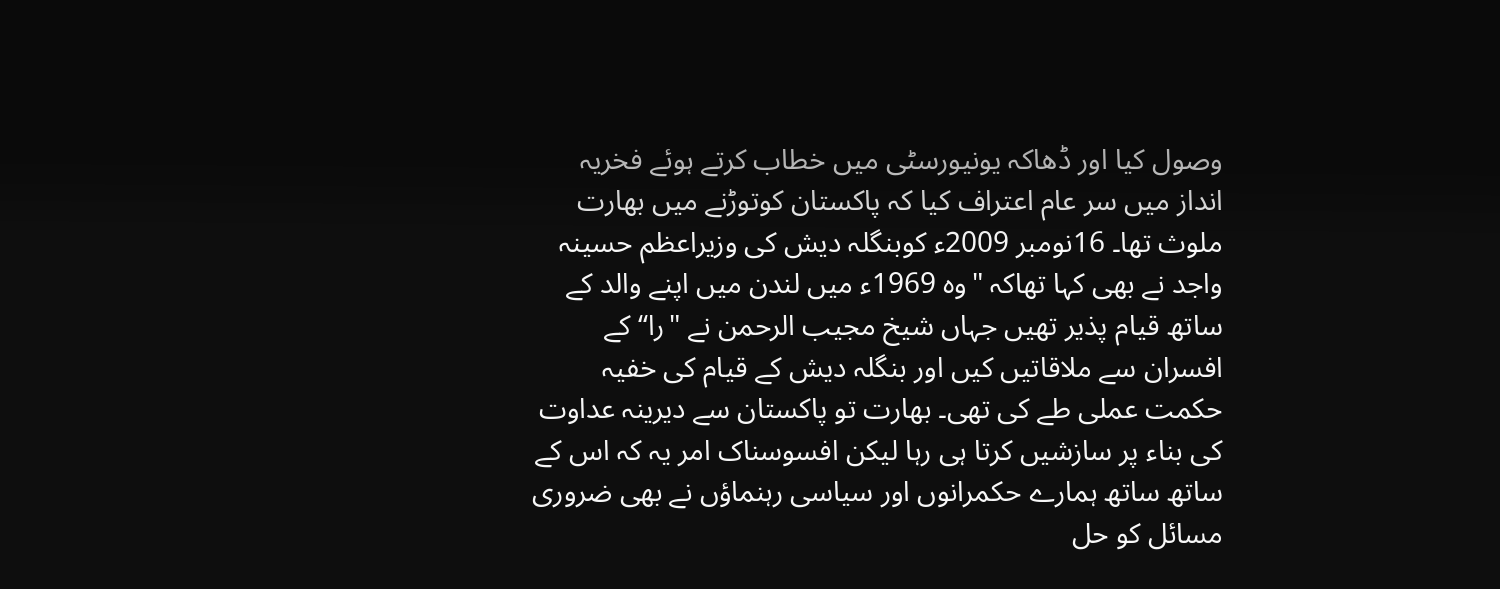وصول کیا اور ڈھاکہ یونیورسٹی میں خطاب کرتے ہوئے فخریہ انداز میں سر عام اعتراف کیا کہ پاکستان کوتوڑنے میں بھارت ملوث تھا۔ 16نومبر 2009ء کوبنگلہ دیش کی وزیراعظم حسینہ واجد نے بھی کہا تھاکہ "وہ 1969ء میں لندن میں اپنے والد کے ساتھ قیام پذیر تھیں جہاں شیخ مجیب الرحمن نے "را‘‘ کے افسران سے ملاقاتیں کیں اور بنگلہ دیش کے قیام کی خفیہ حکمت عملی طے کی تھی۔ بھارت تو پاکستان سے دیرینہ عداوت کی بناء پر سازشیں کرتا ہی رہا لیکن افسوسناک امر یہ کہ اس کے ساتھ ساتھ ہمارے حکمرانوں اور سیاسی رہنماؤں نے بھی ضروری مسائل کو حل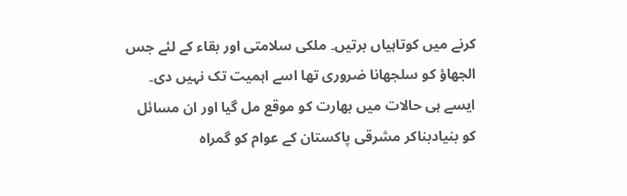کرنے میں کوتاہیاں برتیں۔ ملکی سلامتی اور بقاء کے لئے جس الجھاؤ کو سلجھانا ضروری تھا اسے اہمیت تک نہیں دی۔ ایسے ہی حالات میں بھارت کو موقع مل گیا اور ان مسائل کو بنیادبناکر مشرقی پاکستان کے عوام کو گمراہ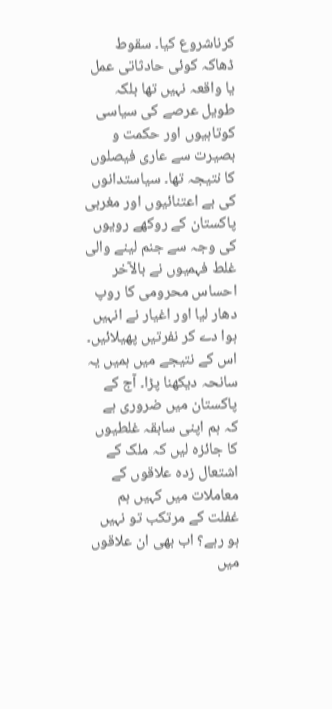کرناشروع کیا۔ سقوط ڈھاکہ کوئی حادثاتی عمل یا واقعہ نہیں تھا بلکہ طویل عرصے کی سیاسی کوتاہیوں اور حکمت و بصیرت سے عاری فیصلوں کا نتیجہ تھا۔ سیاستدانوں کی بے اعتنائیوں اور مغربی پاکستان کے روکھے رویوں کی وجہ سے جنم لینے والی غلط فہمیوں نے بالآخر احساس محرومی کا روپ دھار لیا اور اغیار نے انہیں ہوا دے کر نفرتیں پھیلائیں۔ اس کے نتیجے میں ہمیں یہ سانحہ دیکھنا پڑا۔ آج کے پاکستان میں ضروری ہے کہ ہم اپنی سابقہ غلطیوں کا جائزہ لیں کہ ملک کے اشتعال زدہ علاقوں کے معاملات میں کہیں ہم غفلت کے مرتکب تو نہیں ہو رہے؟ اب بھی ان علاقوں میں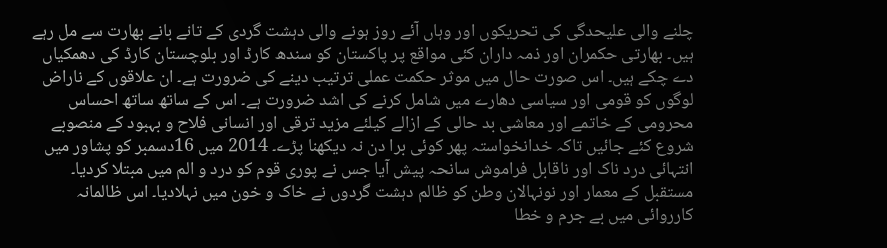چلنے والی علیحدگی کی تحریکوں اور وہاں آئے روز ہونے والی دہشت گردی کے تانے بانے بھارت سے مل رہے ہیں۔ بھارتی حکمران اور ذمہ داران کئی مواقع پر پاکستان کو سندھ کارڈ اور بلوچستان کارڈ کی دھمکیاں دے چکے ہیں۔ اس صورت حال میں موثر حکمت عملی ترتیب دینے کی ضرورت ہے۔ ان علاقوں کے ناراض لوگوں کو قومی اور سیاسی دھارے میں شامل کرنے کی اشد ضرورت ہے۔ اس کے ساتھ ساتھ احساس محرومی کے خاتمے اور معاشی بد حالی کے ازالے کیلئے مزید ترقی اور انسانی فلاح و بہبود کے منصوبے شروع کئے جائیں تاکہ خدانخواستہ پھر کوئی برا دن نہ دیکھنا پڑے۔ 2014 میں 16دسمبر کو پشاور میں انتہائی درد ناک اور ناقابل فراموش سانحہ پیش آیا جس نے پوری قوم کو درد و الم میں مبتلا کردیا۔ مستقبل کے معمار اور نونہالان وطن کو ظالم دہشت گردوں نے خاک و خون میں نہلادیا۔ اس ظالمانہ کارروائی میں بے جرم و خطا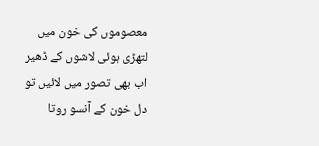معصوموں کی خون میں لتھڑی ہوئی لاشوں کے ڈھیر اب بھی تصور میں لائیں تو دل خون کے آنسو روتا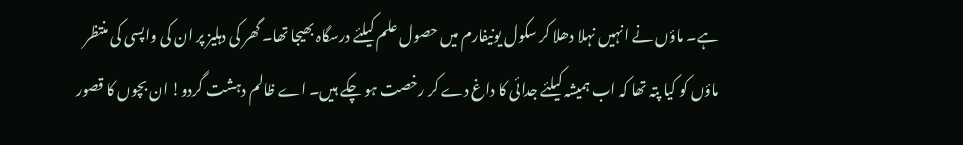ہے۔ ماؤں نے انہیں نہلا دھلا کر سکول یونیفارم میں حصول علم کیلئے درسگاہ بھیجا تھا۔ گھر کی دہلیز پر ان کی واپسی کی منتظر ماؤں کو کیا پتہ تھا کہ اب ہمیشہ کیلئے جدائی کا داغ دے کر رخصت ہو چکے ہیں۔ اے ظالم دہشت گردو! ان بچوں کا قصور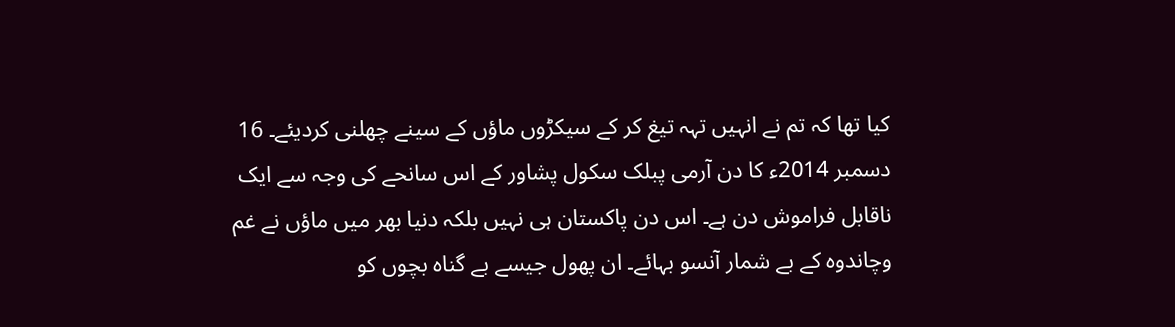کیا تھا کہ تم نے انہیں تہہ تیغ کر کے سیکڑوں ماؤں کے سینے چھلنی کردیئے۔ 16 دسمبر 2014ء کا دن آرمی پبلک سکول پشاور کے اس سانحے کی وجہ سے ایک ناقابل فراموش دن ہے۔ اس دن پاکستان ہی نہیں بلکہ دنیا بھر میں ماؤں نے غم وچاندوہ کے بے شمار آنسو بہائے۔ ان پھول جیسے بے گناہ بچوں کو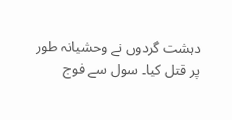دہشت گردوں نے وحشیانہ طور پر قتل کیا۔ سول سے فوج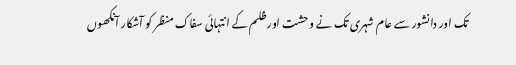تک اور دانشور سے عام شہری تک نے وحشت اور ظلم کے انتہائی سفاک منظر کو آشکار آنکھوں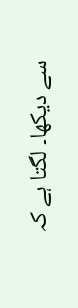سے دیکھا۔ لگتا ہے کہ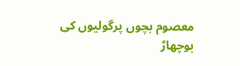معصوم بچوں پرگولیوں کی بوچھاڑ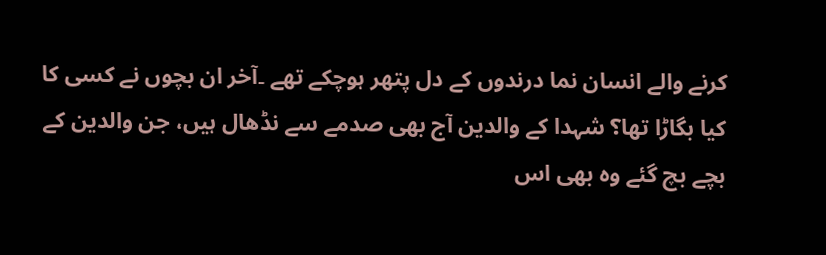کرنے والے انسان نما درندوں کے دل پتھر ہوچکے تھے ۔آخر ان بچوں نے کسی کا کیا بگاڑا تھا؟ شہدا کے والدین آج بھی صدمے سے نڈھال ہیں، جن والدین کے بچے بچ گئے وہ بھی اس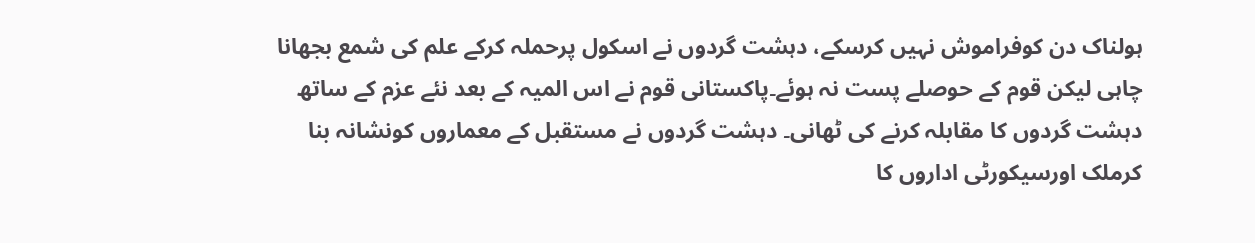ہولناک دن کوفراموش نہیں کرسکے، دہشت گردوں نے اسکول پرحملہ کرکے علم کی شمع بجھانا چاہی لیکن قوم کے حوصلے پست نہ ہوئے۔پاکستانی قوم نے اس المیہ کے بعد نئے عزم کے ساتھ دہشت گردوں کا مقابلہ کرنے کی ٹھانی۔ دہشت گردوں نے مستقبل کے معماروں کونشانہ بنا کرملک اورسیکورٹی اداروں کا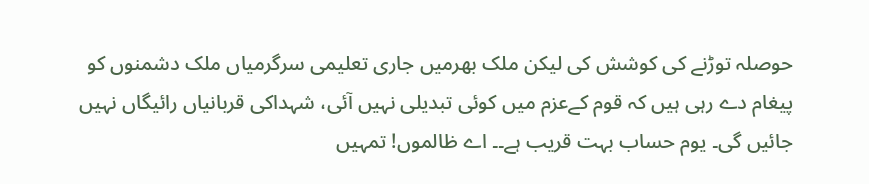حوصلہ توڑنے کی کوشش کی لیکن ملک بھرمیں جاری تعلیمی سرگرمیاں ملک دشمنوں کو پیغام دے رہی ہیں کہ قوم کےعزم میں کوئی تبدیلی نہیں آئی، شہداکی قربانیاں رائیگاں نہیں جائیں گی۔ یوم حساب بہت قریب ہے۔۔ اے ظالموں! تمہیں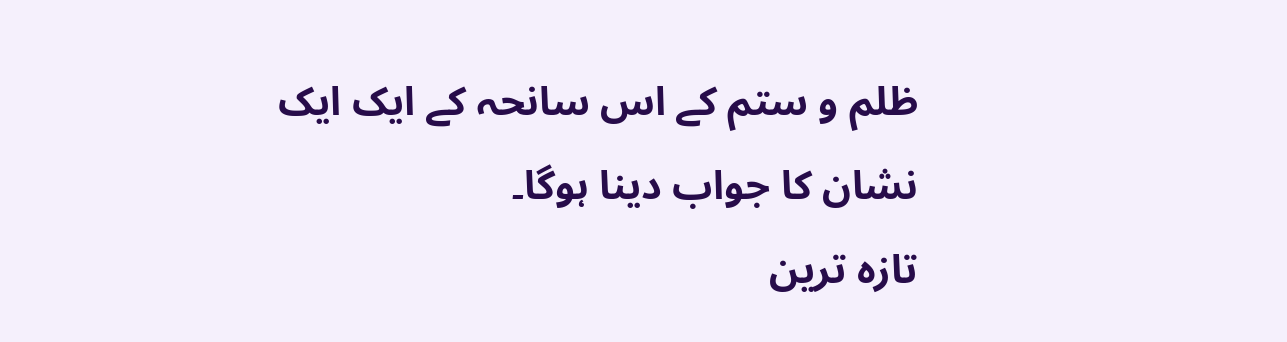ظلم و ستم کے اس سانحہ کے ایک ایک نشان کا جواب دینا ہوگا۔
تازہ ترین